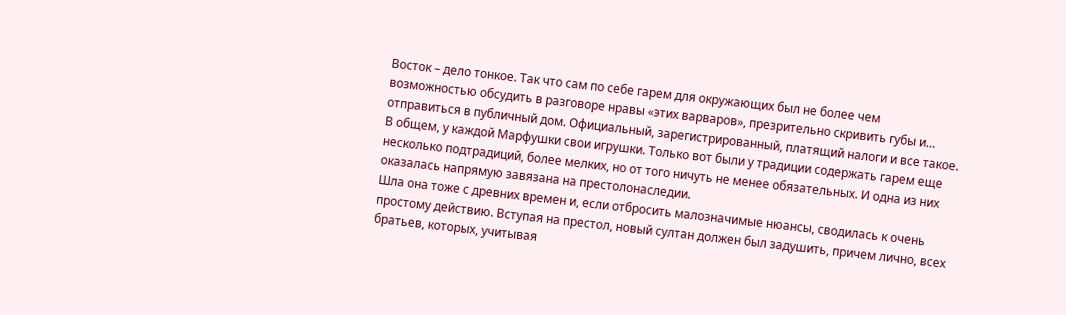Восток – дело тонкое. Так что сам по себе гарем для окружающих был не более чем возможностью обсудить в разговоре нравы «этих варваров», презрительно скривить губы и… отправиться в публичный дом. Официальный, зарегистрированный, платящий налоги и все такое. В общем, у каждой Марфушки свои игрушки. Только вот были у традиции содержать гарем еще несколько подтрадиций, более мелких, но от того ничуть не менее обязательных. И одна из них оказалась напрямую завязана на престолонаследии.
Шла она тоже с древних времен и, если отбросить малозначимые нюансы, сводилась к очень простому действию. Вступая на престол, новый султан должен был задушить, причем лично, всех братьев, которых, учитывая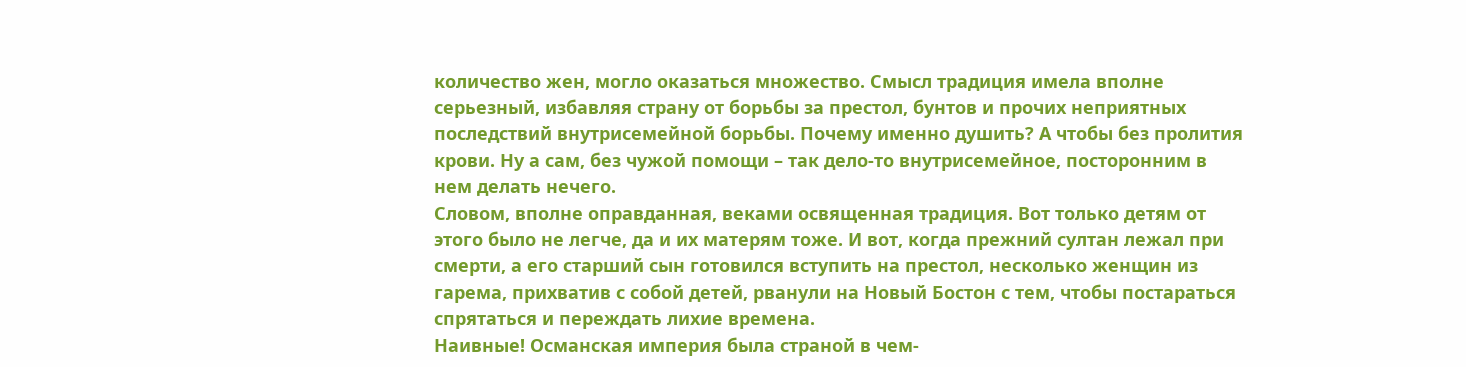количество жен, могло оказаться множество. Смысл традиция имела вполне серьезный, избавляя страну от борьбы за престол, бунтов и прочих неприятных последствий внутрисемейной борьбы. Почему именно душить? А чтобы без пролития крови. Ну а сам, без чужой помощи – так дело-то внутрисемейное, посторонним в нем делать нечего.
Словом, вполне оправданная, веками освященная традиция. Вот только детям от этого было не легче, да и их матерям тоже. И вот, когда прежний султан лежал при смерти, а его старший сын готовился вступить на престол, несколько женщин из гарема, прихватив с собой детей, рванули на Новый Бостон с тем, чтобы постараться спрятаться и переждать лихие времена.
Наивные! Османская империя была страной в чем-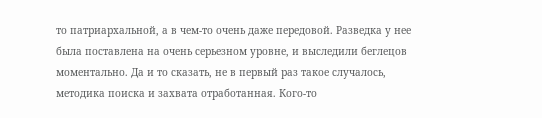то патриархальной, а в чем-то очень даже передовой. Разведка у нее была поставлена на очень серьезном уровне, и выследили беглецов моментально. Да и то сказать, не в первый раз такое случалось, методика поиска и захвата отработанная. Кого-то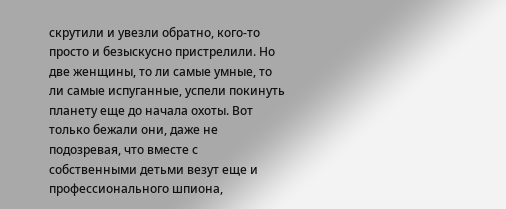скрутили и увезли обратно, кого-то просто и безыскусно пристрелили. Но две женщины, то ли самые умные, то ли самые испуганные, успели покинуть планету еще до начала охоты. Вот только бежали они, даже не подозревая, что вместе с собственными детьми везут еще и профессионального шпиона,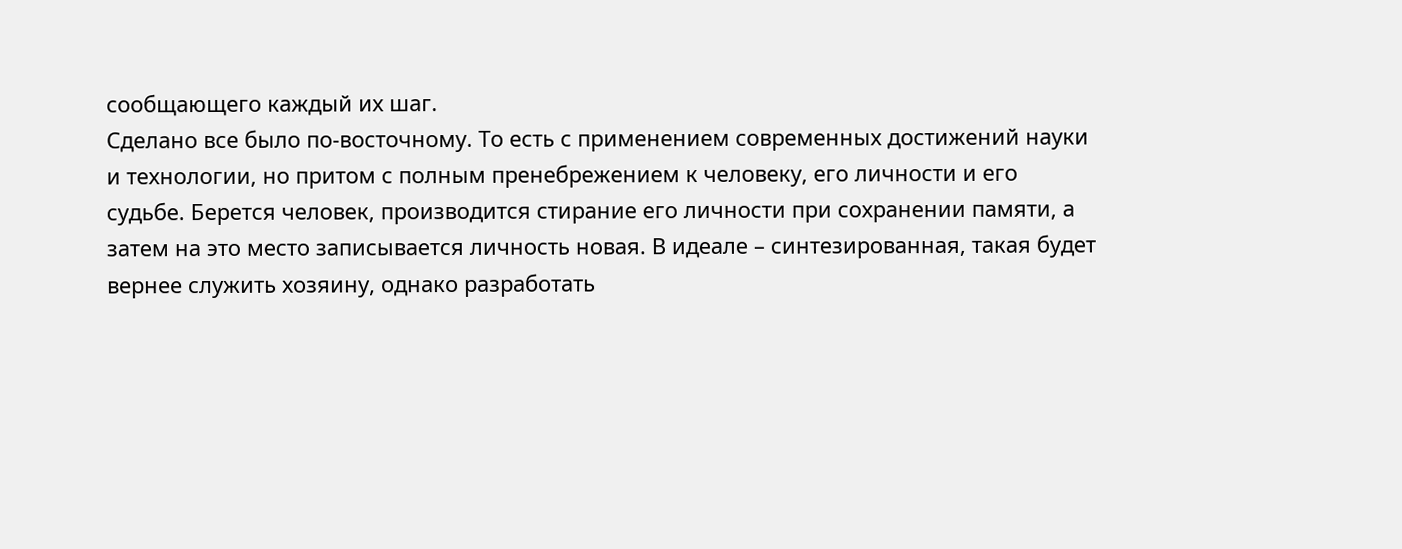сообщающего каждый их шаг.
Сделано все было по-восточному. То есть с применением современных достижений науки и технологии, но притом с полным пренебрежением к человеку, его личности и его судьбе. Берется человек, производится стирание его личности при сохранении памяти, а затем на это место записывается личность новая. В идеале – синтезированная, такая будет вернее служить хозяину, однако разработать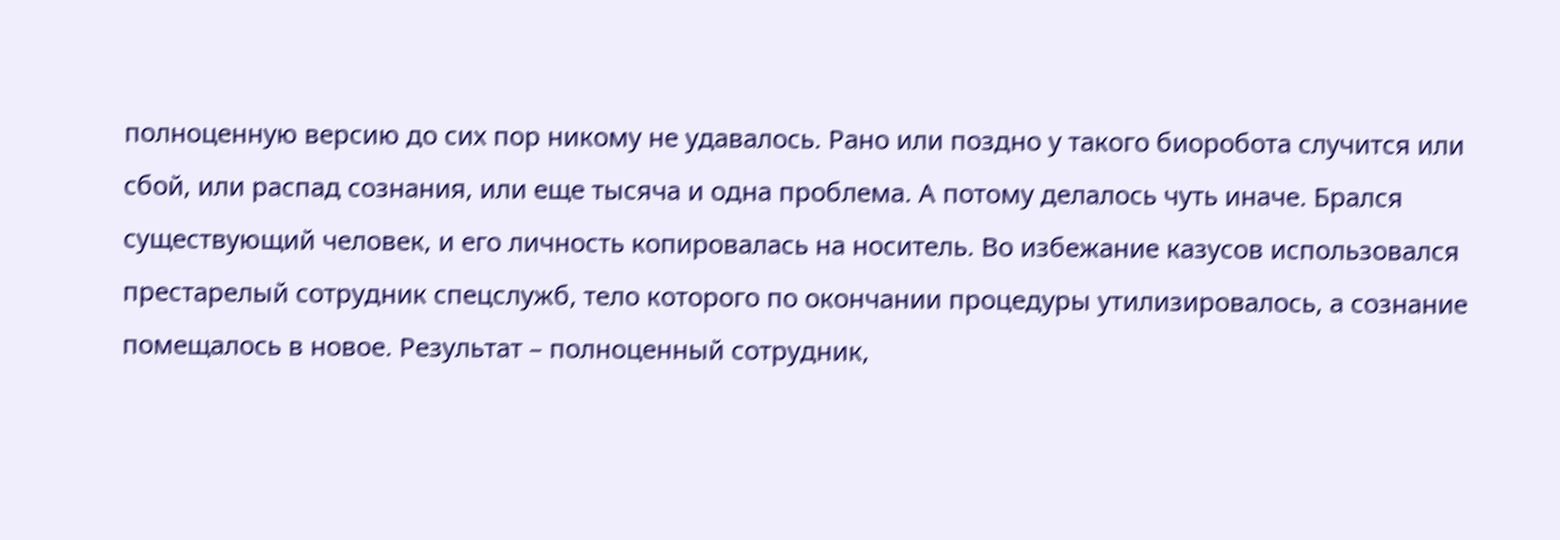полноценную версию до сих пор никому не удавалось. Рано или поздно у такого биоробота случится или сбой, или распад сознания, или еще тысяча и одна проблема. А потому делалось чуть иначе. Брался существующий человек, и его личность копировалась на носитель. Во избежание казусов использовался престарелый сотрудник спецслужб, тело которого по окончании процедуры утилизировалось, а сознание помещалось в новое. Результат – полноценный сотрудник,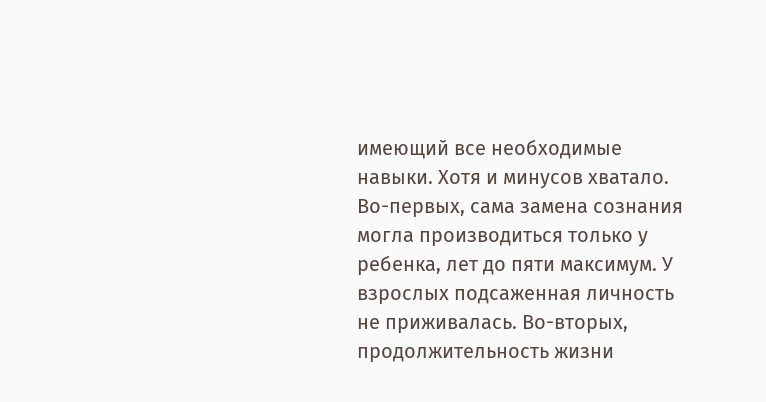имеющий все необходимые навыки. Хотя и минусов хватало.
Во-первых, сама замена сознания могла производиться только у ребенка, лет до пяти максимум. У взрослых подсаженная личность не приживалась. Во-вторых, продолжительность жизни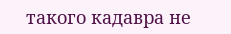такого кадавра не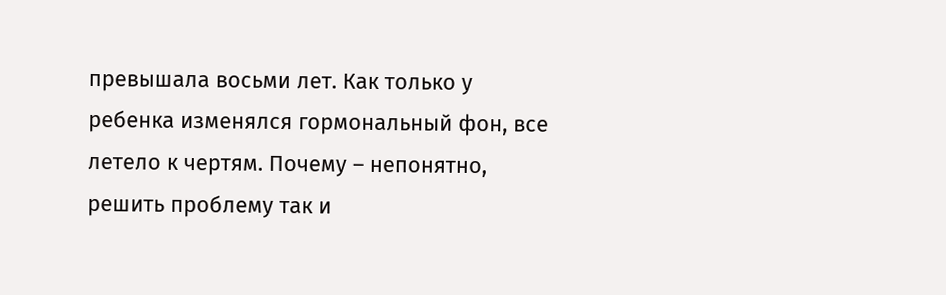превышала восьми лет. Как только у ребенка изменялся гормональный фон, все летело к чертям. Почему – непонятно, решить проблему так и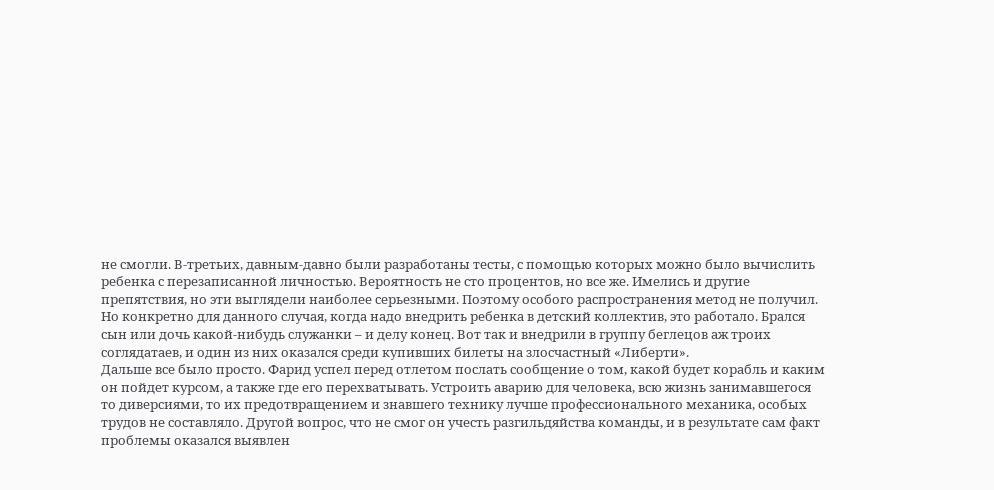не смогли. В-третьих, давным-давно были разработаны тесты, с помощью которых можно было вычислить ребенка с перезаписанной личностью. Вероятность не сто процентов, но все же. Имелись и другие препятствия, но эти выглядели наиболее серьезными. Поэтому особого распространения метод не получил. Но конкретно для данного случая, когда надо внедрить ребенка в детский коллектив, это работало. Брался сын или дочь какой-нибудь служанки – и делу конец. Вот так и внедрили в группу беглецов аж троих соглядатаев, и один из них оказался среди купивших билеты на злосчастный «Либерти».
Дальше все было просто. Фарид успел перед отлетом послать сообщение о том, какой будет корабль и каким он пойдет курсом, а также где его перехватывать. Устроить аварию для человека, всю жизнь занимавшегося то диверсиями, то их предотвращением и знавшего технику лучше профессионального механика, особых трудов не составляло. Другой вопрос, что не смог он учесть разгильдяйства команды, и в результате сам факт проблемы оказался выявлен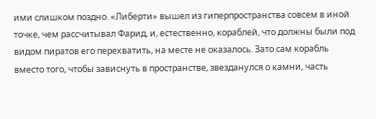ими слишком поздно. «Либерти» вышел из гиперпространства совсем в иной точке, чем рассчитывал Фарид, и, естественно, кораблей, что должны были под видом пиратов его перехватить, на месте не оказалось. Зато сам корабль вместо того, чтобы зависнуть в пространстве, звезданулся о камни, часть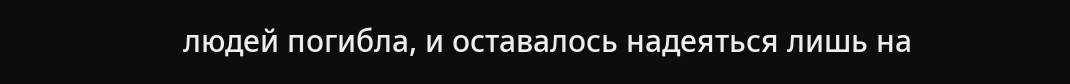людей погибла, и оставалось надеяться лишь на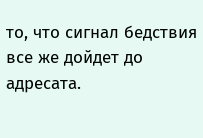то, что сигнал бедствия все же дойдет до адресата.